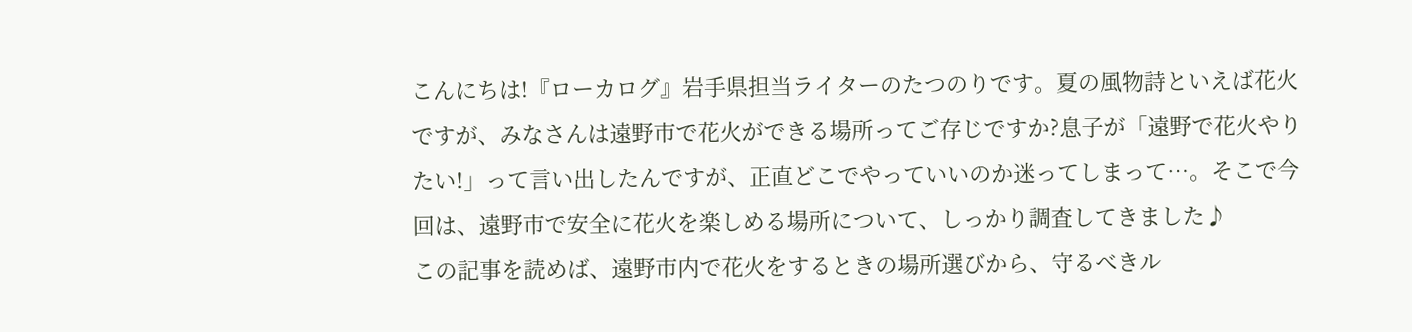こんにちは!『ローカログ』岩手県担当ライターのたつのりです。夏の風物詩といえば花火ですが、みなさんは遠野市で花火ができる場所ってご存じですか?息子が「遠野で花火やりたい!」って言い出したんですが、正直どこでやっていいのか迷ってしまって…。そこで今回は、遠野市で安全に花火を楽しめる場所について、しっかり調査してきました♪
この記事を読めば、遠野市内で花火をするときの場所選びから、守るべきル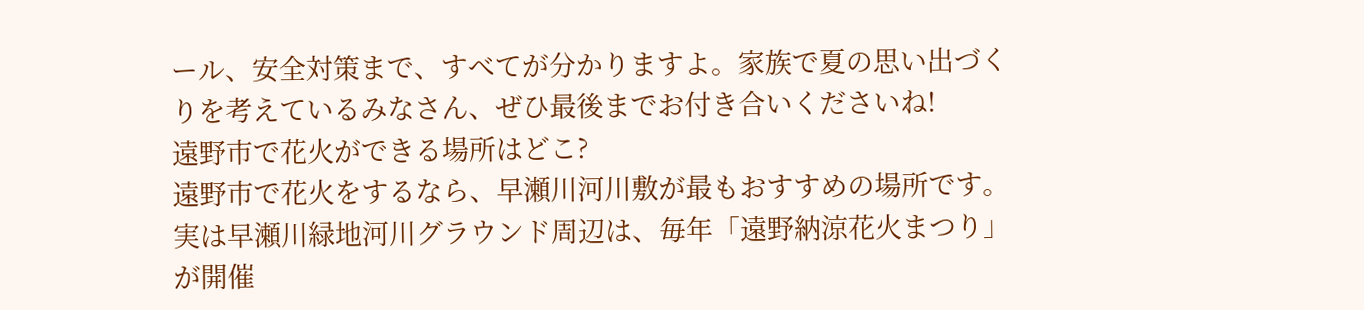ール、安全対策まで、すべてが分かりますよ。家族で夏の思い出づくりを考えているみなさん、ぜひ最後までお付き合いくださいね!
遠野市で花火ができる場所はどこ?
遠野市で花火をするなら、早瀬川河川敷が最もおすすめの場所です。実は早瀬川緑地河川グラウンド周辺は、毎年「遠野納涼花火まつり」が開催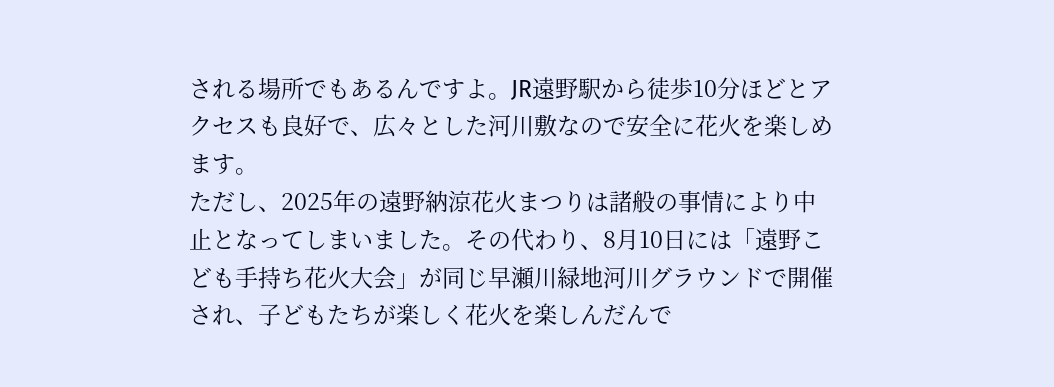される場所でもあるんですよ。JR遠野駅から徒歩10分ほどとアクセスも良好で、広々とした河川敷なので安全に花火を楽しめます。
ただし、2025年の遠野納涼花火まつりは諸般の事情により中止となってしまいました。その代わり、8月10日には「遠野こども手持ち花火大会」が同じ早瀬川緑地河川グラウンドで開催され、子どもたちが楽しく花火を楽しんだんで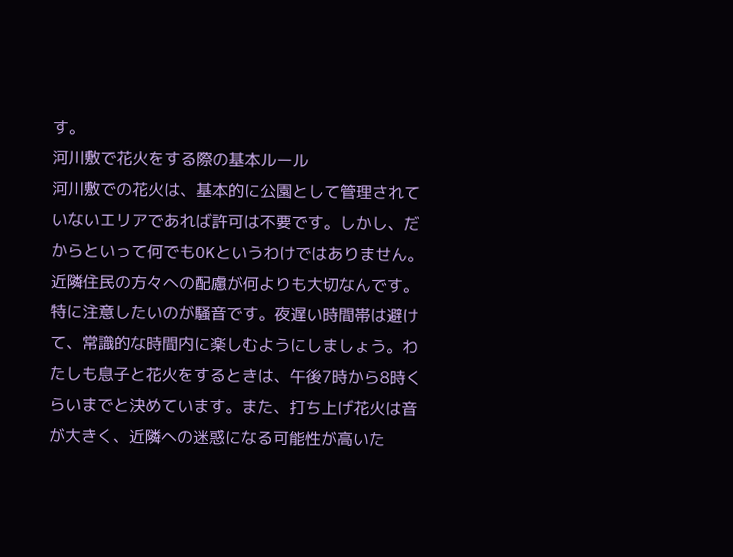す。
河川敷で花火をする際の基本ルール
河川敷での花火は、基本的に公園として管理されていないエリアであれば許可は不要です。しかし、だからといって何でもOKというわけではありません。近隣住民の方々への配慮が何よりも大切なんです。
特に注意したいのが騒音です。夜遅い時間帯は避けて、常識的な時間内に楽しむようにしましょう。わたしも息子と花火をするときは、午後7時から8時くらいまでと決めています。また、打ち上げ花火は音が大きく、近隣への迷惑になる可能性が高いた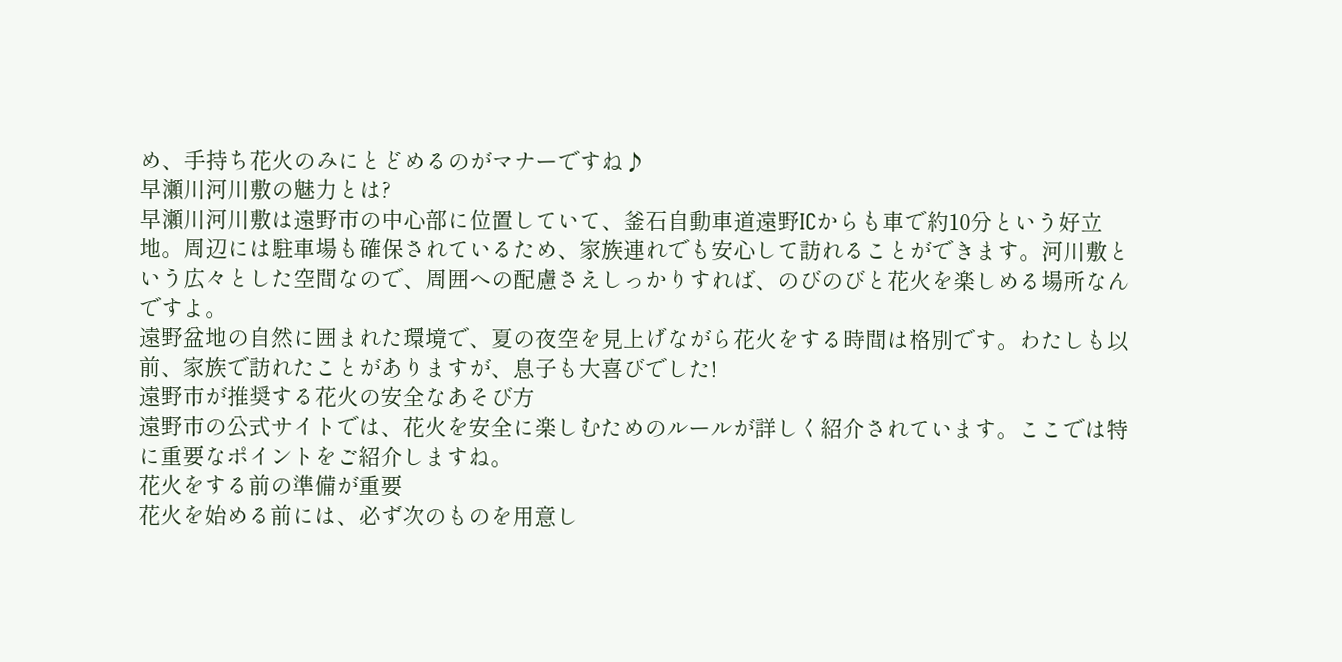め、手持ち花火のみにとどめるのがマナーですね♪
早瀬川河川敷の魅力とは?
早瀬川河川敷は遠野市の中心部に位置していて、釜石自動車道遠野ICからも車で約10分という好立地。周辺には駐車場も確保されているため、家族連れでも安心して訪れることができます。河川敷という広々とした空間なので、周囲への配慮さえしっかりすれば、のびのびと花火を楽しめる場所なんですよ。
遠野盆地の自然に囲まれた環境で、夏の夜空を見上げながら花火をする時間は格別です。わたしも以前、家族で訪れたことがありますが、息子も大喜びでした!
遠野市が推奨する花火の安全なあそび方
遠野市の公式サイトでは、花火を安全に楽しむためのルールが詳しく紹介されています。ここでは特に重要なポイントをご紹介しますね。
花火をする前の準備が重要
花火を始める前には、必ず次のものを用意し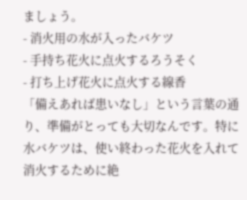ましょう。
- 消火用の水が入ったバケツ
- 手持ち花火に点火するろうそく
- 打ち上げ花火に点火する線香
「備えあれば患いなし」という言葉の通り、準備がとっても大切なんです。特に水バケツは、使い終わった花火を入れて消火するために絶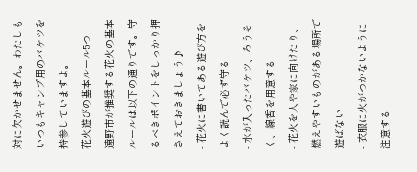対に欠かせません。わたしもいつもキャンプ用のバケツを持参していますよ。
花火遊びの基本ルール5つ
遠野市が推奨する花火の基本ルールは以下の通りです。守るべきポイントをしっかり押さえておきましょう♪
- 花火に書いてある遊び方をよく読んで必ず守る
- 水が入ったバケツ、ろうそく、線香を用意する
- 花火を人や家に向けたり、燃えやすいものがある場所で遊ばない
- 衣服に火がつかないように注意する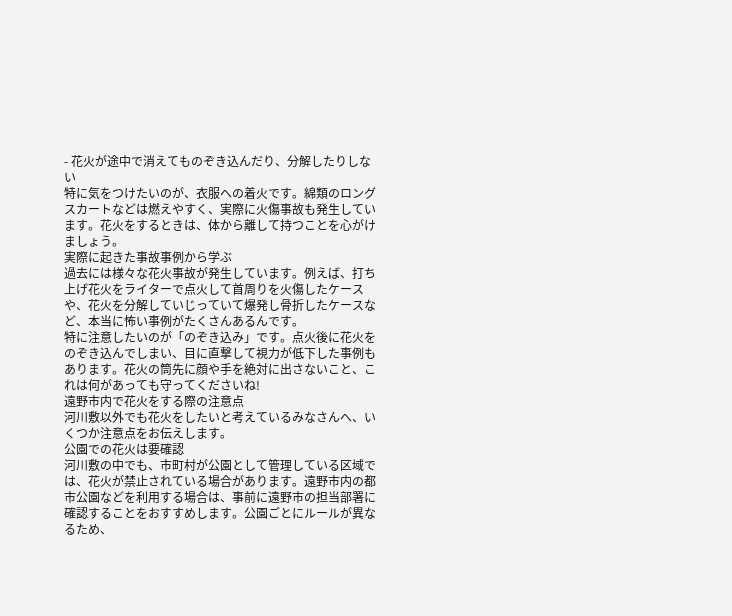- 花火が途中で消えてものぞき込んだり、分解したりしない
特に気をつけたいのが、衣服への着火です。綿類のロングスカートなどは燃えやすく、実際に火傷事故も発生しています。花火をするときは、体から離して持つことを心がけましょう。
実際に起きた事故事例から学ぶ
過去には様々な花火事故が発生しています。例えば、打ち上げ花火をライターで点火して首周りを火傷したケースや、花火を分解していじっていて爆発し骨折したケースなど、本当に怖い事例がたくさんあるんです。
特に注意したいのが「のぞき込み」です。点火後に花火をのぞき込んでしまい、目に直撃して視力が低下した事例もあります。花火の筒先に顔や手を絶対に出さないこと、これは何があっても守ってくださいね!
遠野市内で花火をする際の注意点
河川敷以外でも花火をしたいと考えているみなさんへ、いくつか注意点をお伝えします。
公園での花火は要確認
河川敷の中でも、市町村が公園として管理している区域では、花火が禁止されている場合があります。遠野市内の都市公園などを利用する場合は、事前に遠野市の担当部署に確認することをおすすめします。公園ごとにルールが異なるため、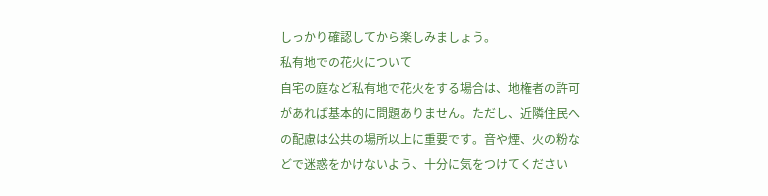しっかり確認してから楽しみましょう。
私有地での花火について
自宅の庭など私有地で花火をする場合は、地権者の許可があれば基本的に問題ありません。ただし、近隣住民への配慮は公共の場所以上に重要です。音や煙、火の粉などで迷惑をかけないよう、十分に気をつけてください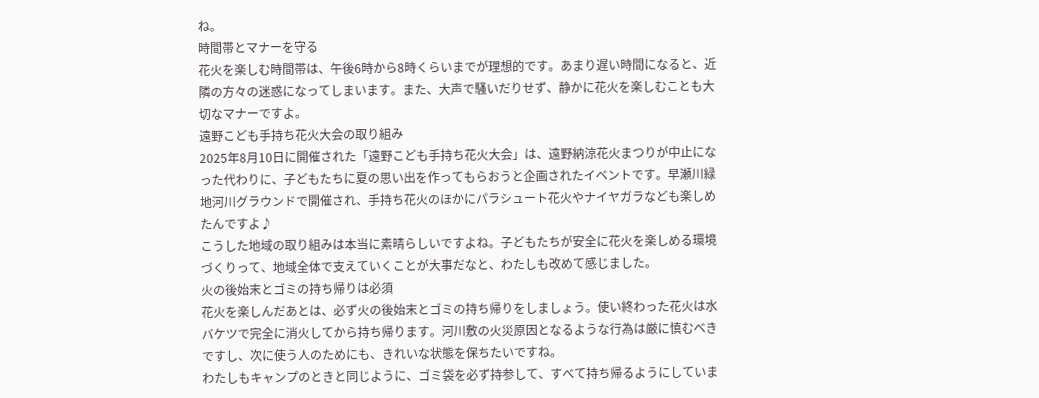ね。
時間帯とマナーを守る
花火を楽しむ時間帯は、午後6時から8時くらいまでが理想的です。あまり遅い時間になると、近隣の方々の迷惑になってしまいます。また、大声で騒いだりせず、静かに花火を楽しむことも大切なマナーですよ。
遠野こども手持ち花火大会の取り組み
2025年8月10日に開催された「遠野こども手持ち花火大会」は、遠野納涼花火まつりが中止になった代わりに、子どもたちに夏の思い出を作ってもらおうと企画されたイベントです。早瀬川緑地河川グラウンドで開催され、手持ち花火のほかにパラシュート花火やナイヤガラなども楽しめたんですよ♪
こうした地域の取り組みは本当に素晴らしいですよね。子どもたちが安全に花火を楽しめる環境づくりって、地域全体で支えていくことが大事だなと、わたしも改めて感じました。
火の後始末とゴミの持ち帰りは必須
花火を楽しんだあとは、必ず火の後始末とゴミの持ち帰りをしましょう。使い終わった花火は水バケツで完全に消火してから持ち帰ります。河川敷の火災原因となるような行為は厳に慎むべきですし、次に使う人のためにも、きれいな状態を保ちたいですね。
わたしもキャンプのときと同じように、ゴミ袋を必ず持参して、すべて持ち帰るようにしていま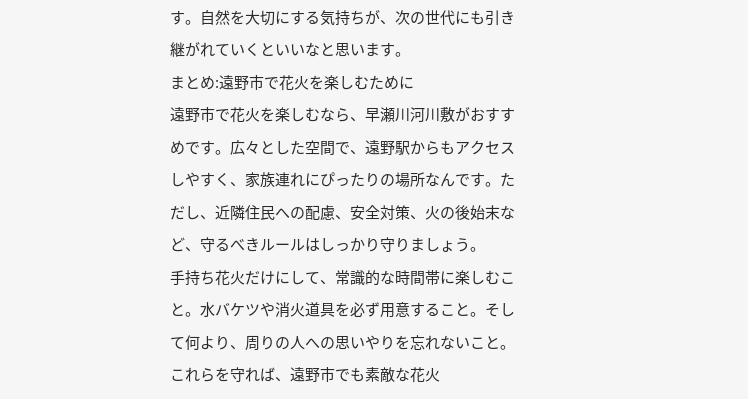す。自然を大切にする気持ちが、次の世代にも引き継がれていくといいなと思います。
まとめ:遠野市で花火を楽しむために
遠野市で花火を楽しむなら、早瀬川河川敷がおすすめです。広々とした空間で、遠野駅からもアクセスしやすく、家族連れにぴったりの場所なんです。ただし、近隣住民への配慮、安全対策、火の後始末など、守るべきルールはしっかり守りましょう。
手持ち花火だけにして、常識的な時間帯に楽しむこと。水バケツや消火道具を必ず用意すること。そして何より、周りの人への思いやりを忘れないこと。これらを守れば、遠野市でも素敵な花火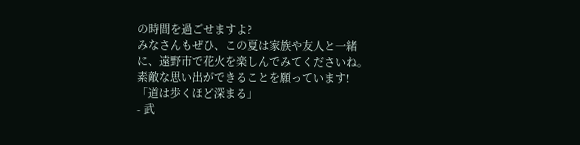の時間を過ごせますよ?
みなさんもぜひ、この夏は家族や友人と一緒に、遠野市で花火を楽しんでみてくださいね。素敵な思い出ができることを願っています!
「道は歩くほど深まる」
- 武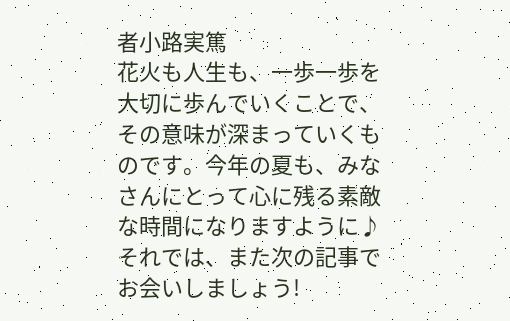者小路実篤
花火も人生も、一歩一歩を大切に歩んでいくことで、その意味が深まっていくものです。今年の夏も、みなさんにとって心に残る素敵な時間になりますように♪それでは、また次の記事でお会いしましょう!